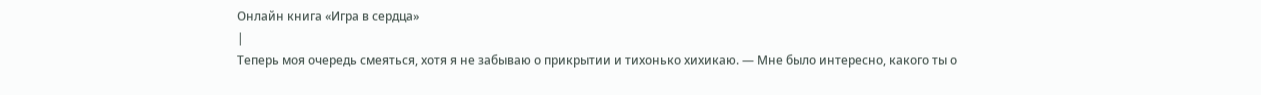Онлайн книга «Игра в сердца»
|
Теперь моя очередь смеяться, хотя я не забываю о прикрытии и тихонько хихикаю. — Мне было интересно, какого ты о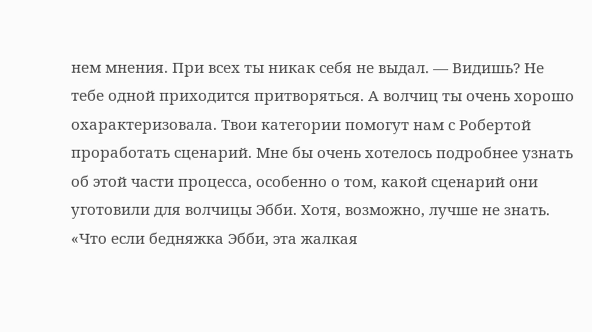нем мнения. При всех ты никак себя не выдал. — Видишь? Не тебе одной приходится притворяться. А волчиц ты очень хорошо охарактеризовала. Твои категории помогут нам с Робертой проработать сценарий. Мне бы очень хотелось подробнее узнать об этой части процесса, особенно о том, какой сценарий они уготовили для волчицы Эбби. Хотя, возможно, лучше не знать. «Что если бедняжка Эбби, эта жалкая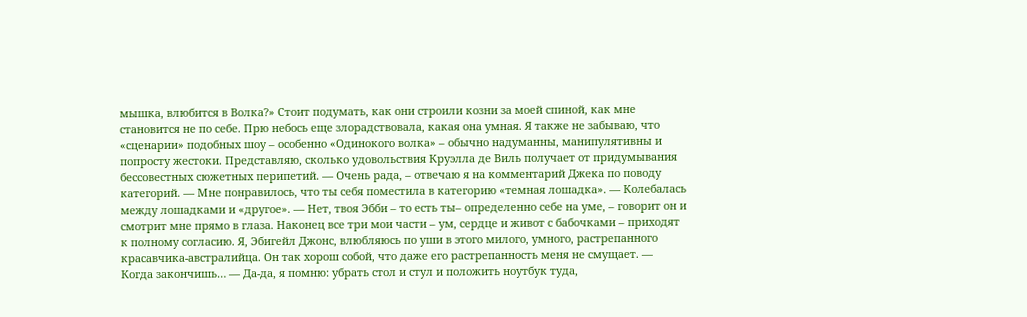мышка, влюбится в Волка?» Стоит подумать, как они строили козни за моей спиной, как мне становится не по себе. Прю небось еще злорадствовала, какая она умная. Я также не забываю, что «сценарии» подобных шоу – особенно «Одинокого волка» – обычно надуманны, манипулятивны и попросту жестоки. Представляю, сколько удовольствия Круэлла де Виль получает от придумывания бессовестных сюжетных перипетий. — Очень рада, – отвечаю я на комментарий Джека по поводу категорий. — Мне понравилось, что ты себя поместила в категорию «темная лошадка». — Колебалась между лошадками и «другое». — Нет, твоя Эбби – то есть ты– определенно себе на уме, – говорит он и смотрит мне прямо в глаза. Наконец все три мои части – ум, сердце и живот с бабочками – приходят к полному согласию. Я, Эбигейл Джонс, влюбляюсь по уши в этого милого, умного, растрепанного красавчика-австралийца. Он так хорош собой, что даже его растрепанность меня не смущает. — Когда закончишь… — Да-да, я помню: убрать стол и стул и положить ноутбук туда,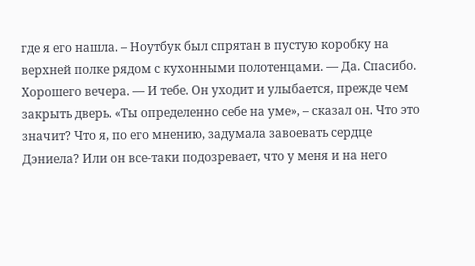где я его нашла. – Ноутбук был спрятан в пустую коробку на верхней полке рядом с кухонными полотенцами. — Да. Спасибо. Хорошего вечера. — И тебе. Он уходит и улыбается, прежде чем закрыть дверь. «Ты определенно себе на уме», – сказал он. Что это значит? Что я, по его мнению, задумала завоевать сердце Дэниела? Или он все-таки подозревает, что у меня и на него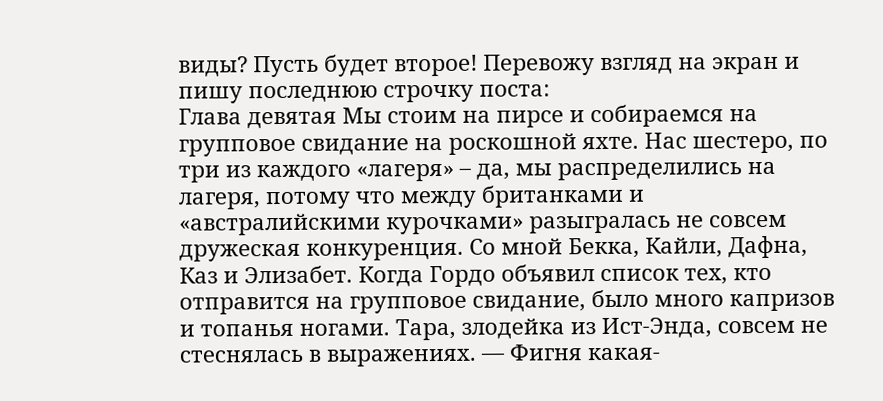виды? Пусть будет второе! Перевожу взгляд на экран и пишу последнюю строчку поста:
Глава девятая Мы стоим на пирсе и собираемся на групповое свидание на роскошной яхте. Нас шестеро, по три из каждого «лагеря» – да, мы распределились на лагеря, потому что между британками и «австралийскими курочками» разыгралась не совсем дружеская конкуренция. Со мной Бекка, Кайли, Дафна, Каз и Элизабет. Когда Гордо объявил список тех, кто отправится на групповое свидание, было много капризов и топанья ногами. Тара, злодейка из Ист-Энда, совсем не стеснялась в выражениях. — Фигня какая-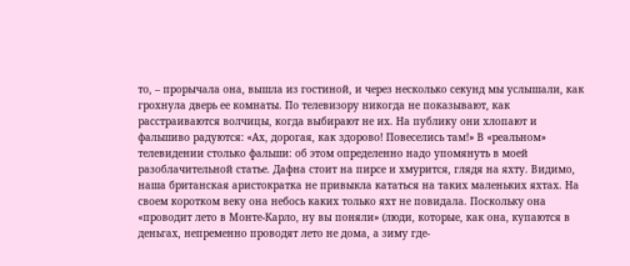то, – прорычала она, вышла из гостиной, и через несколько секунд мы услышали, как грохнула дверь ее комнаты. По телевизору никогда не показывают, как расстраиваются волчицы, когда выбирают не их. На публику они хлопают и фальшиво радуются: «Ах, дорогая, как здорово! Повеселись там!» В «реальном» телевидении столько фальши: об этом определенно надо упомянуть в моей разоблачительной статье. Дафна стоит на пирсе и хмурится, глядя на яхту. Видимо, наша британская аристократка не привыкла кататься на таких маленьких яхтах. На своем коротком веку она небось каких только яхт не повидала. Поскольку она «проводит лето в Монте-Карло, ну вы поняли» (люди, которые, как она, купаются в деньгах, непременно проводят лето не дома, а зиму где-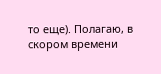то еще). Полагаю, в скором времени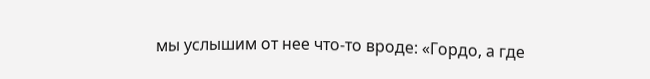мы услышим от нее что-то вроде: «Гордо, а где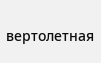вертолетная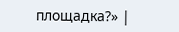площадка?» |